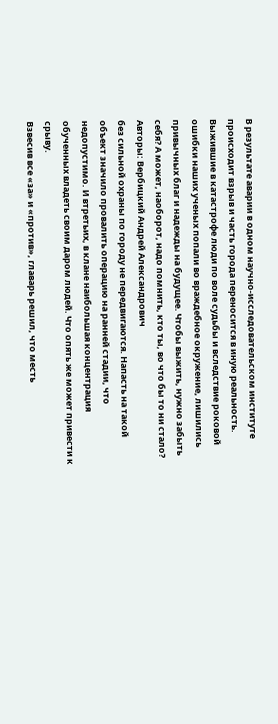В результате аварии в одном научно-исследовательском институте происходит взрыв и часть города переносится в иную реальность. Выжившие в катастрофе люди по воле судьбы и вследствие роковой ошибки наших ученых попали во враждебное окружение, лишились привычных благ и надежды на будущее. Чтобы выжить, нужно забыть себя? А может, наоборот, надо помнить, кто ты, во что бы то ни стало?
Авторы: Вербицкий Андрей Александрович
без сильной охраны по городу не передвигаются. Напасть на такой объект значило провалить операцию на ранней стадии, что недопустимо. И втретьих, в клане наибольшая концентрация обученных владеть своим даром людей. Что опять же может привести к срыву.
Взвесив все «за» и «против», главарь решил, что месть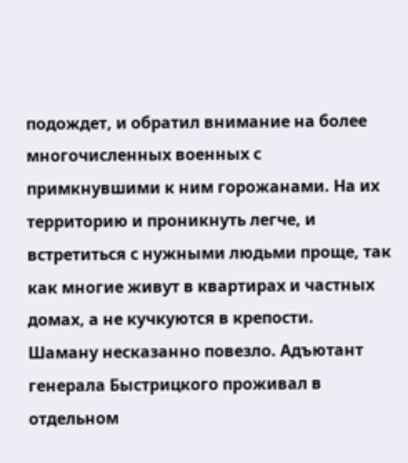подождет, и обратил внимание на более многочисленных военных с примкнувшими к ним горожанами. На их территорию и проникнуть легче, и встретиться с нужными людьми проще, так как многие живут в квартирах и частных домах, а не кучкуются в крепости.
Шаману несказанно повезло. Адъютант генерала Быстрицкого проживал в отдельном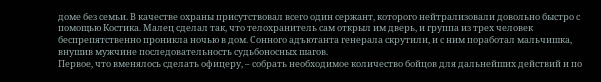доме без семьи. В качестве охраны присутствовал всего один сержант, которого нейтрализовали довольно быстро с помощью Костика. Малец сделал так, что телохранитель сам открыл им дверь, и группа из трех человек беспрепятственно проникла ночью в дом. Сонного адъютанта генерала скрутили, и с ним поработал мальчишка, внушив мужчине последовательность судьбоносных шагов.
Первое, что вменялось сделать офицеру, – собрать необходимое количество бойцов для дальнейших действий и по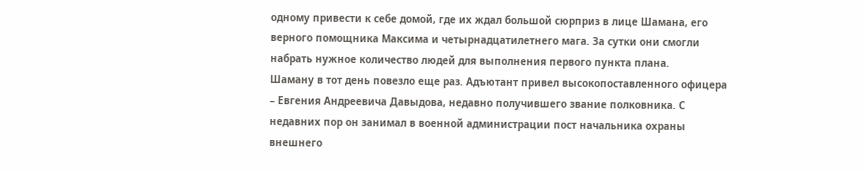одному привести к себе домой, где их ждал большой сюрприз в лице Шамана, его верного помощника Максима и четырнадцатилетнего мага. За сутки они смогли набрать нужное количество людей для выполнения первого пункта плана.
Шаману в тот день повезло еще раз. Адъютант привел высокопоставленного офицера – Евгения Андреевича Давыдова, недавно получившего звание полковника. С недавних пор он занимал в военной администрации пост начальника охраны внешнего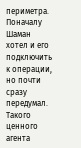периметра. Поначалу Шаман хотел и его подключить к операции, но почти сразу передумал. Такого ценного агента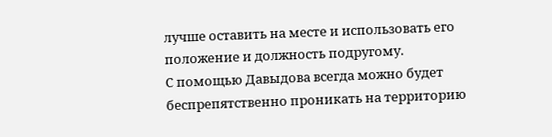лучше оставить на месте и использовать его положение и должность подругому.
С помощью Давыдова всегда можно будет беспрепятственно проникать на территорию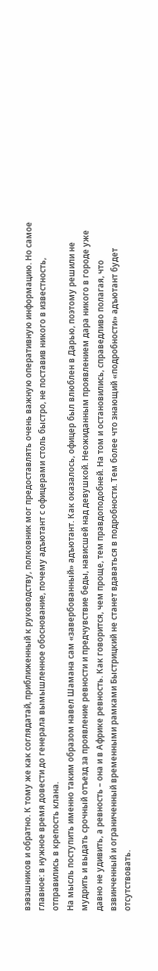вэвэшников и обратно. К тому же как соглядатай, приближенный к руководству, полковник мог предоставлять очень важную оперативную информацию. Но самое главное: в нужное время довести до генерала вымышленное обоснование, почему адъютант с офицерами столь быстро, не поставив никого в известность, отправились в крепость клана.
На мысль поступить именно таким образом навел Шамана сам «завербованный» адъютант. Как оказалось, офицер был влюблен в Дарью, поэтому решили не мудрить и выдать срочный отъезд за проявление ревности и предчувствие беды, нависшей над девушкой. Неожиданным проявлением дара никого в городе уже давно не удивить, а ревность – она и в Африке ревность. Как говорится, чем проще, тем правдоподобней. На том и остановились, справедливо полагая, что взвинченный и ограниченный временными рамками Быстрицкий не станет вдаваться в подробности. Тем более что знающий «подробности» адъютант будет отсутствовать.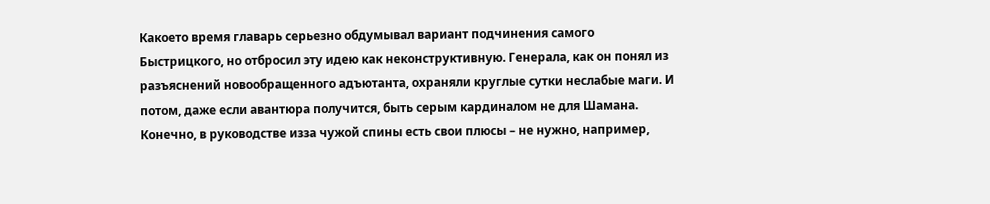Какоето время главарь серьезно обдумывал вариант подчинения самого Быстрицкого, но отбросил эту идею как неконструктивную. Генерала, как он понял из разъяснений новообращенного адъютанта, охраняли круглые сутки неслабые маги. И потом, даже если авантюра получится, быть серым кардиналом не для Шамана. Конечно, в руководстве изза чужой спины есть свои плюсы – не нужно, например,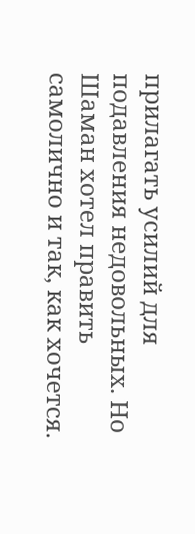прилагать усилий для подавления недовольных. Но Шаман хотел править самолично и так, как хочется.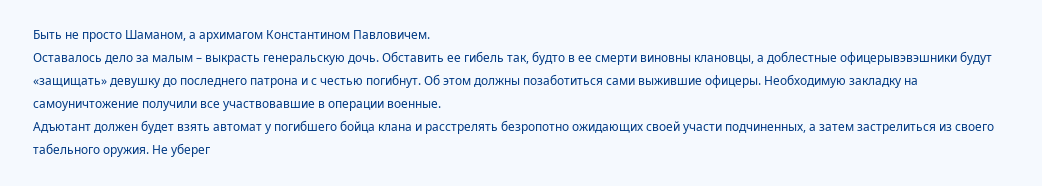Быть не просто Шаманом, а архимагом Константином Павловичем.
Оставалось дело за малым – выкрасть генеральскую дочь. Обставить ее гибель так, будто в ее смерти виновны клановцы, а доблестные офицерывэвэшники будут «защищать» девушку до последнего патрона и с честью погибнут. Об этом должны позаботиться сами выжившие офицеры. Необходимую закладку на самоуничтожение получили все участвовавшие в операции военные.
Адъютант должен будет взять автомат у погибшего бойца клана и расстрелять безропотно ожидающих своей участи подчиненных, а затем застрелиться из своего табельного оружия. Не уберег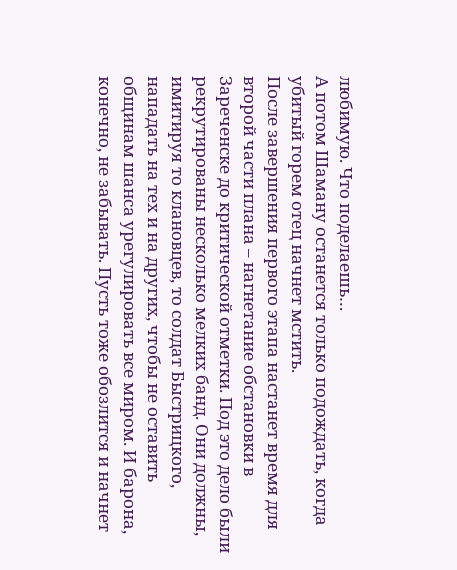любимую. Что поделаешь…
А потом Шаману останется только подождать, когда убитый горем отец начнет мстить.
После завершения первого этапа настанет время для второй части плана – нагнетание обстановки в Зареченске до критической отметки. Под это дело были рекрутированы несколько мелких банд. Они должны, имитируя то клановцев, то солдат Быстрицкого, нападать на тех и на других, чтобы не оставить общинам шанса урегулировать все миром. И барона, конечно, не забывать. Пусть тоже обозлится и начнет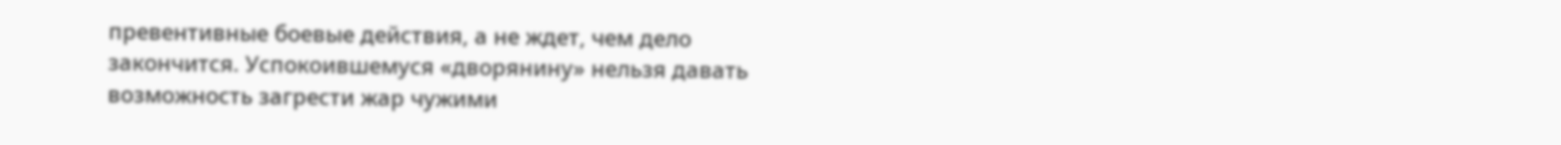превентивные боевые действия, а не ждет, чем дело закончится. Успокоившемуся «дворянину» нельзя давать возможность загрести жар чужими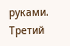руками.
Третий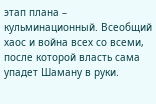этап плана – кульминационный. Всеобщий хаос и война всех со всеми, после которой власть сама упадет Шаману в руки.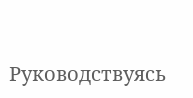Руководствуясь